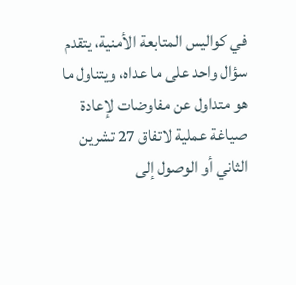في كواليس المتابعة الأمنية، يتقدم سؤال واحد على ما عداه، ويتناول ما هو متداول عن مفاوضات لإعادة صياغة عملية لاتفاق 27 تشرين الثاني أو الوصول إلى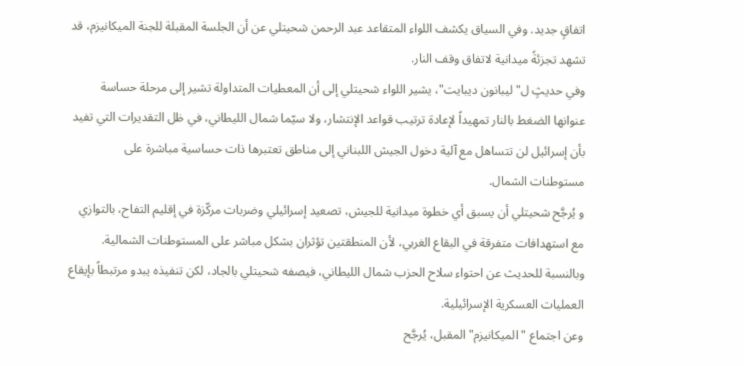اتفاقٍ جديد. وفي السياق يكشف اللواء المتقاعد عبد الرحمن شحيتلي عن أن الجلسة المقبلة للجنة الميكانيزم، قد تشهد تجزئةً ميدانية لاتفاق وقف النار.
وفي حديثٍ ل"ليبانون ديبايت"، يشير اللواء شحيتلي إلى أن المعطيات المتداولة تشير إلى مرحلة حساسة عنوانها الضغط بالنار تمهيداً لإعادة ترتيب قواعد الإنتشار، ولا سيّما شمال الليطاني، في ظل التقديرات التي تفيد بأن إسرائيل لن تتساهل مع آلية دخول الجيش اللبناني إلى مناطق تعتبرها ذات حساسية مباشرة على مستوطنات الشمال.
و يُرجَّح شحيتلي أن يسبق أي خطوة ميدانية للجيش، تصعيد إسرائيلي وضربات مركّزة في إقليم التفاح، بالتوازي مع استهدافات متفرقة في البقاع الغربي، لأن المنطقتين تؤثران بشكل مباشر على المستوطنات الشمالية.
وبالنسبة للحديث عن احتواء سلاح الحزب شمال الليطاني، فيصفه شحيتلي بالجاد، لكن تنفيذه يبدو مرتبطاً بإيقاع العمليات العسكرية الإسرائيلية.
وعن اجتماع "الميكانيزم" المقبل، يُرجَّح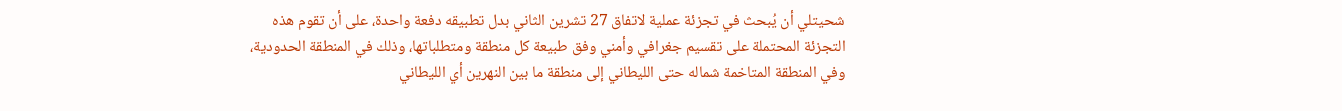شحيتلي أن يُبحث في تجزئة عملية لاتفاق 27 تشرين الثاني بدل تطبيقه دفعة واحدة، على أن تقوم هذه التجزئة المحتملة على تقسيم جغرافي وأمني وفق طبيعة كل منطقة ومتطلباتها، وذلك في المنطقة الحدودية، وفي المنطقة المتاخمة شماله حتى الليطاني إلى منطقة ما بين النهرين أي الليطاني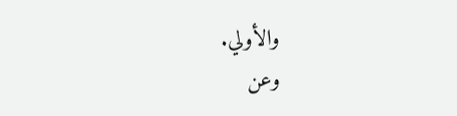والأولي.
وعن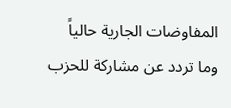المفاوضات الجارية حالياً وما تردد عن مشاركة للحزب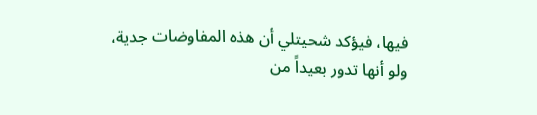فيها، فيؤكد شحيتلي أن هذه المفاوضات جدية، ولو أنها تدور بعيداً من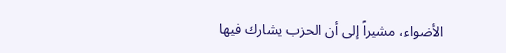الأضواء، مشيراً إلى أن الحزب يشارك فيها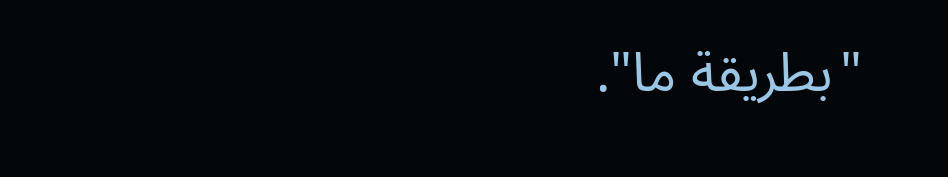"بطريقة ما".